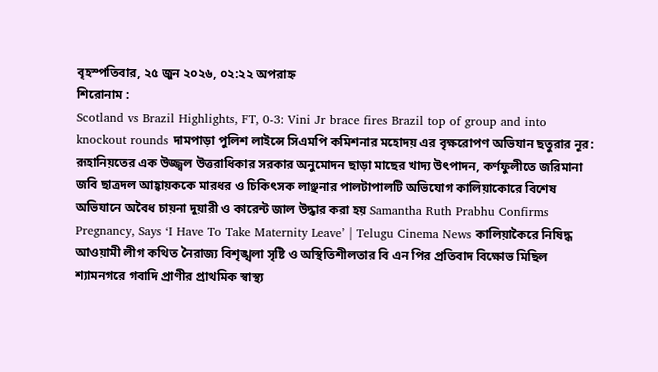বৃহস্পতিবার, ২৫ জুন ২০২৬, ০২:২২ অপরাহ্ন
শিরোনাম :
Scotland vs Brazil Highlights, FT, 0-3: Vini Jr brace fires Brazil top of group and into knockout rounds দামপাড়া পুলিশ লাইন্সে সিএমপি কমিশনার মহোদয় এর বৃক্ষরোপণ অভিযান ছতুরার নূর: রূহানিয়তের এক উজ্জ্বল উত্তরাধিকার সরকার অনুমোদন ছাড়া মাছের খাদ্য উৎপাদন, কর্ণফুলীতে জরিমানা জবি ছাত্রদল আহ্বায়ককে মারধর ও চিকিৎসক লাঞ্ছনার পালটাপালটি অভিযোগ কালিয়াকোরে বিশেষ অভিযানে অবৈধ চায়না দুয়ারী ও কারেন্ট জাল উদ্ধার করা হয় Samantha Ruth Prabhu Confirms Pregnancy, Says ‘I Have To Take Maternity Leave’ | Telugu Cinema News কালিয়াকৈরে নিষিদ্ধ আওয়ামী লীগ কথিত নৈরাজ্য বিশৃঙ্খলা সৃষ্টি ও অস্থিতিশীলতার বি এন পির প্রতিবাদ বিক্ষোভ মিছিল শ্যামনগরে গবাদি প্রাণীর প্রাথমিক স্বাস্থ্য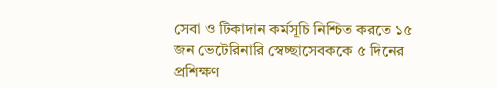সেবা ও টিকাদান কর্মসূচি নিশ্চিত করতে ১৫ জন ভেটেরিনারি স্বেচ্ছাসেবককে ৫ দিনের প্রশিক্ষণ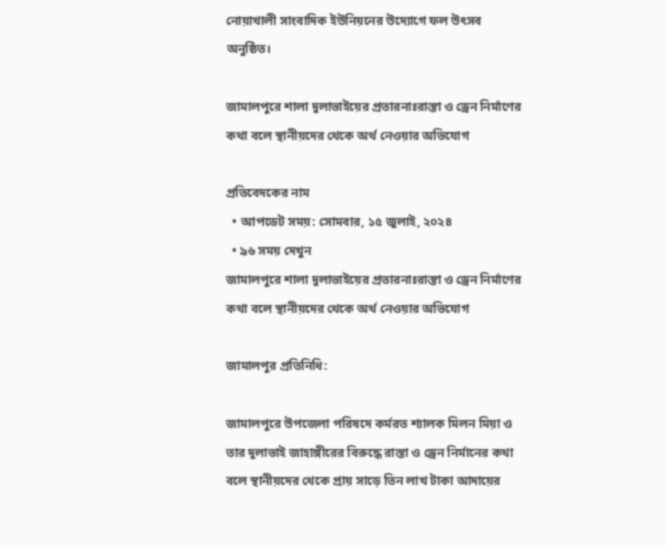নোয়াখালী সাংবাদিক ইউনিয়নের উদ্যোগে ফল উৎসব অনুষ্ঠিত।

জামালপুরে শালা দুলাভাইয়ের প্রতারনাঃরাস্তা ও ড্রেন নির্মাণের কথা বলে স্থানীয়দের থেকে অর্থ নেওয়ার অভিযোগ

প্রতিবেদকের নাম
  • আপডেট সময়: সোমবার, ১৫ জুলাই, ২০২৪
  • ৯৬ সময় দেখুন
জামালপুরে শালা দুলাভাইয়ের প্রতারনাঃরাস্তা ও ড্রেন নির্মাণের কথা বলে স্থানীয়দের থেকে অর্থ নেওয়ার অভিযোগ

জামালপুর প্রতিনিধি:

জামালপুরে উপজেলা পরিষদে কর্মরত শ্যালক মিলন মিয়া ও তার দুলাভাই জাহাঙ্গীরের বিরুদ্ধে রাস্তা ও ড্রেন নির্মানের কথা বলে স্থানীয়দের থেকে প্রায় সাড়ে তিন লাখ টাকা আদায়ের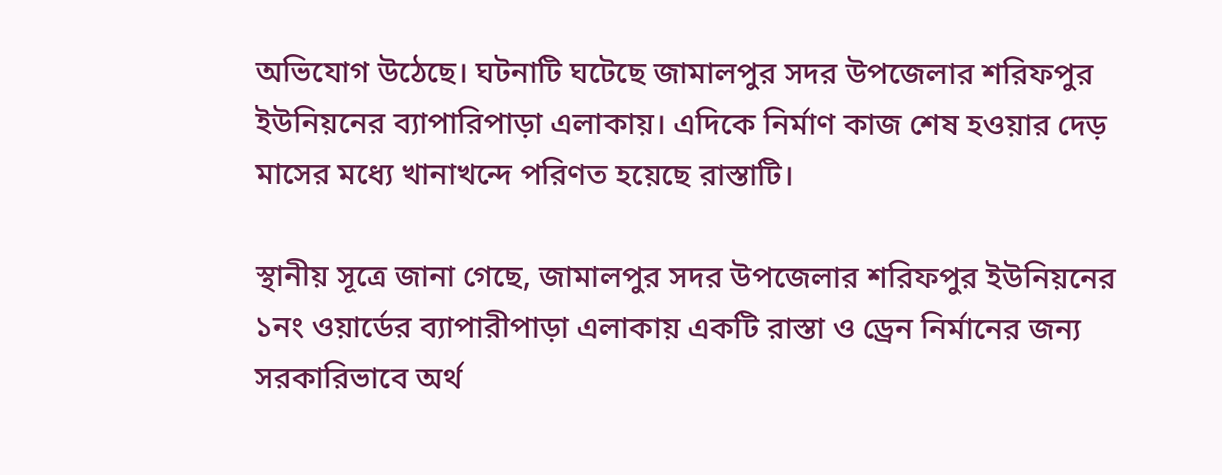অভিযোগ উঠেছে। ঘটনাটি ঘটেছে জামালপুর সদর উপজেলার শরিফপুর ইউনিয়নের ব্যাপারিপাড়া এলাকায়। এদিকে নির্মাণ কাজ শেষ হওয়ার দেড় মাসের মধ্যে খানাখন্দে পরিণত হয়েছে রাস্তাটি।

স্থানীয় সূত্রে জানা গেছে, জামালপুর সদর উপজেলার শরিফপুর ইউনিয়নের ১নং ওয়ার্ডের ব্যাপারীপাড়া এলাকায় একটি রাস্তা ও ড্রেন নির্মানের জন্য সরকারিভাবে অর্থ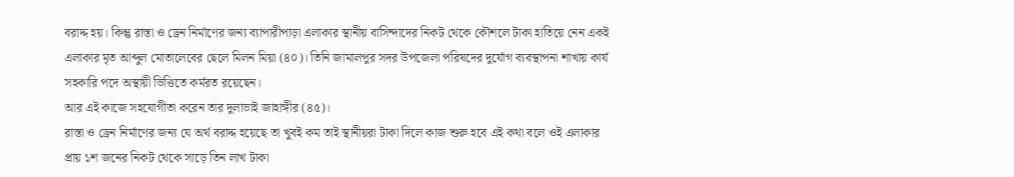বরাদ্দ হয়। কিন্তু রাস্তা ও ড্রেন নির্মাণের জন্য ব্যাপারীপাড়া এলাকার স্থানীয় বাসিন্দাদের নিকট থেকে কৌশলে টাকা হাতিয়ে নেন একই এলাকার মৃত আব্দুল মোতালেবের ছেলে মিলন মিয়া (৪০)। তিনি জামালপুর সদর উপজেলা পরিষদের দুর্যোগ ব্যবস্থাপনা শাখায় কার্য সহকারি পদে অস্থায়ী ভিত্তিতে কর্মরত রয়েছেন।
আর এই কাজে সহযোগীতা করেন তার দুলাভাই জাহাঙ্গীর (৪৫)।
রাস্তা ও ড্রেন নির্মাণের জন্য যে অর্থ বরাদ্দ হয়েছে তা খুবই কম তাই স্থানীয়রা টাকা দিলে কাজ শুরু হবে এই কথা বলে ওই এলাকার প্রায় ১শ জনের নিকট থেকে সাড়ে তিন লাখ টাকা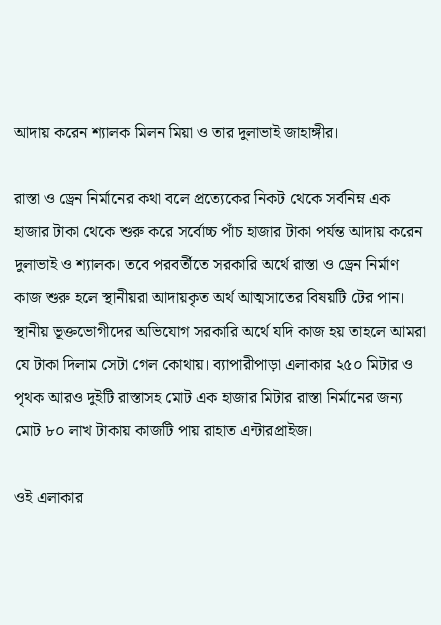আদায় করেন শ্যালক মিলন মিয়া ও তার দুলাভাই জাহাঙ্গীর।

রাস্তা ও ড্রেন নির্মানের কথা বলে প্রত্যেকের নিকট থেকে সর্বনিম্ন এক হাজার টাকা থেকে শুরু করে সর্বোচ্চ পাঁচ হাজার টাকা পর্যন্ত আদায় করেন দুলাভাই ও শ্যালক। তবে পরবর্তীতে সরকারি অর্থে রাস্তা ও ড্রেন নির্মাণ কাজ শুরু হলে স্থানীয়রা আদায়কৃত অর্থ আত্মসাতের বিষয়টি টের পান। স্থানীয় ভূক্তভোগীদের অভিযোগ সরকারি অর্থে যদি কাজ হয় তাহলে আমরা যে টাকা দিলাম সেটা গেল কোথায়। ব্যাপারীপাড়া এলাকার ২৫০ মিটার ও পৃথক আরও দুইটি রাস্তাসহ মোট এক হাজার মিটার রাস্তা নির্মানের জন্য মোট ৮০ লাখ টাকায় কাজটি পায় রাহাত এন্টারপ্রাইজ।

ওই এলাকার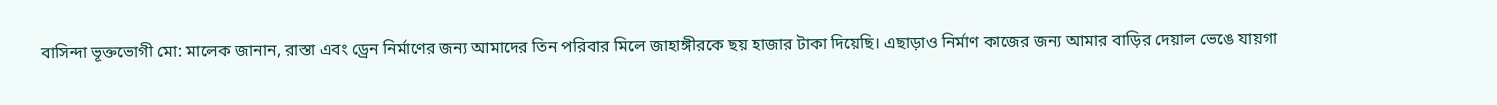বাসিন্দা ভূক্তভোগী মো: মালেক জানান, রাস্তা এবং ড্রেন নির্মাণের জন্য আমাদের তিন পরিবার মিলে জাহাঙ্গীরকে ছয় হাজার টাকা দিয়েছি। এছাড়াও নির্মাণ কাজের জন্য আমার বাড়ির দেয়াল ভেঙে যায়গা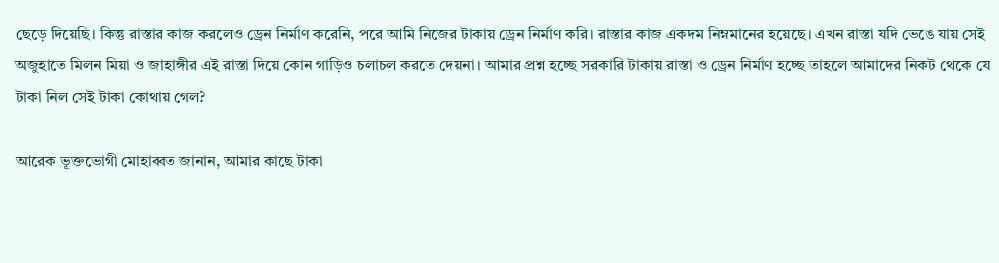ছেড়ে দিয়েছি। কিন্তু রাস্তার কাজ করলেও ড্রেন নির্মাণ করেনি, পরে আমি নিজের টাকায় ড্রেন নির্মাণ করি। রাস্তার কাজ একদম নিম্নমানের হয়েছে। এখন রাস্তা যদি ভেঙে যায় সেই অজুহাতে মিলন মিয়া ও জাহাঙ্গীর এই রাস্তা দিয়ে কোন গাড়িও চলাচল করতে দেয়না। আমার প্রশ্ন হচ্ছে সরকারি টাকায় রাস্তা ও ড্রেন নির্মাণ হচ্ছে তাহলে আমাদের নিকট থেকে যে টাকা নিল সেই টাকা কোথায় গেল?

আরেক ভূক্তভোগী মোহাব্বত জানান, আমার কাছে টাকা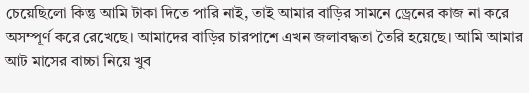চেয়েছিলো কিন্তু আমি টাকা দিতে পারি নাই, তাই আমার বাড়ির সামনে ড্রেনের কাজ না করে অসম্পূর্ণ করে রেখেছে। আমাদের বাড়ির চারপাশে এখন জলাবদ্ধতা তৈরি হয়েছে। আমি আমার আট মাসের বাচ্চা নিয়ে খুব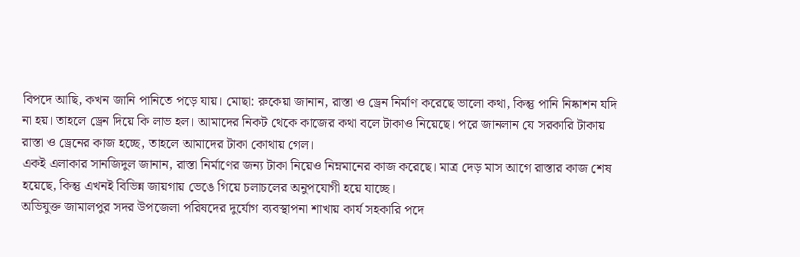বিপদে আছি, কখন জানি পানিতে পড়ে যায়। মোছা: রুকেয়া জানান, রাস্তা ও ড্রেন নির্মাণ করেছে ভালো কথা, কিন্তু পানি নিষ্কাশন যদি না হয়। তাহলে ড্রেন দিয়ে কি লাভ হল। আমাদের নিকট থেকে কাজের কথা বলে টাকাও নিয়েছে। পরে জানলান যে সরকারি টাকায় রাস্তা ও ড্রেনের কাজ হচ্ছে, তাহলে আমাদের টাকা কোথায় গেল।
একই এলাকার সানজিদুল জানান, রাস্তা নির্মাণের জন্য টাকা নিয়েও নিম্নমানের কাজ করেছে। মাত্র দেড় মাস আগে রাস্তার কাজ শেষ হয়েছে, কিন্তু এখনই বিভিন্ন জায়গায় ভেঙে গিয়ে চলাচলের অনুপযোগী হয়ে যাচ্ছে।
অভিযুক্ত জামালপুর সদর উপজেলা পরিষদের দুর্যোগ ব্যবস্থাপনা শাখায় কার্য সহকারি পদে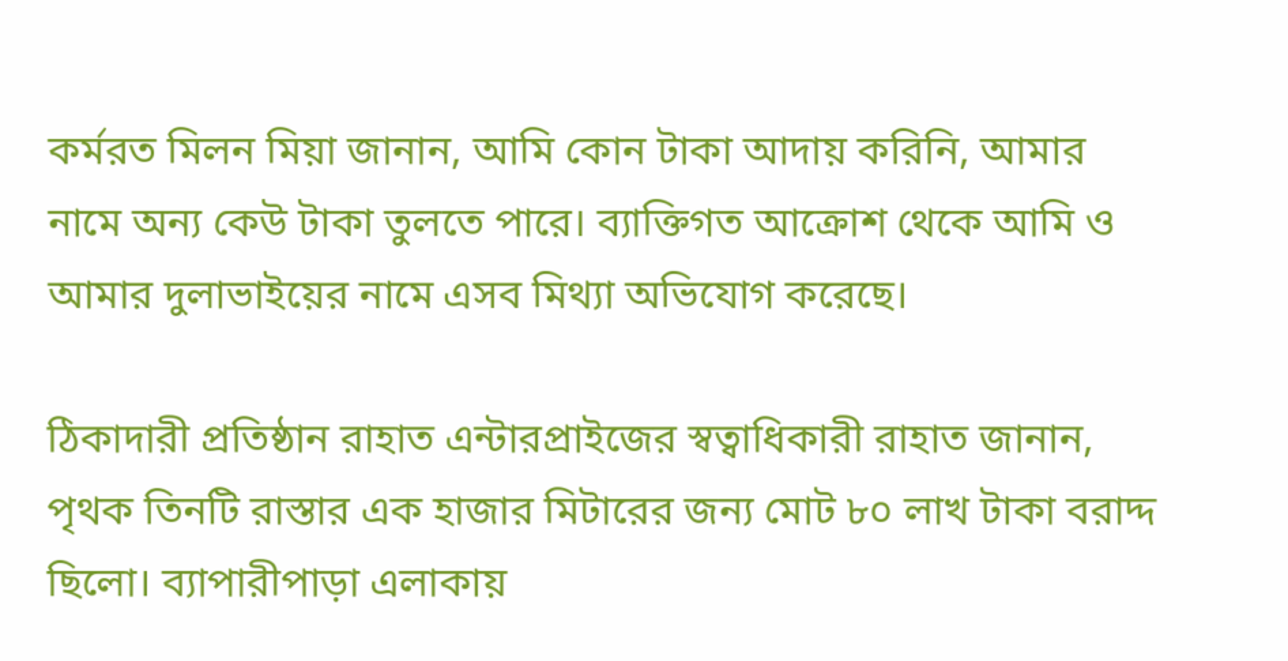কর্মরত মিলন মিয়া জানান, আমি কোন টাকা আদায় করিনি, আমার নামে অন্য কেউ টাকা তুলতে পারে। ব্যাক্তিগত আক্রোশ থেকে আমি ও আমার দুলাভাইয়ের নামে এসব মিথ্যা অভিযোগ করেছে।

ঠিকাদারী প্রতিষ্ঠান রাহাত এন্টারপ্রাইজের স্বত্বাধিকারী রাহাত জানান, পৃথক তিনটি রাস্তার এক হাজার মিটারের জন্য মোট ৮০ লাখ টাকা বরাদ্দ ছিলো। ব্যাপারীপাড়া এলাকায়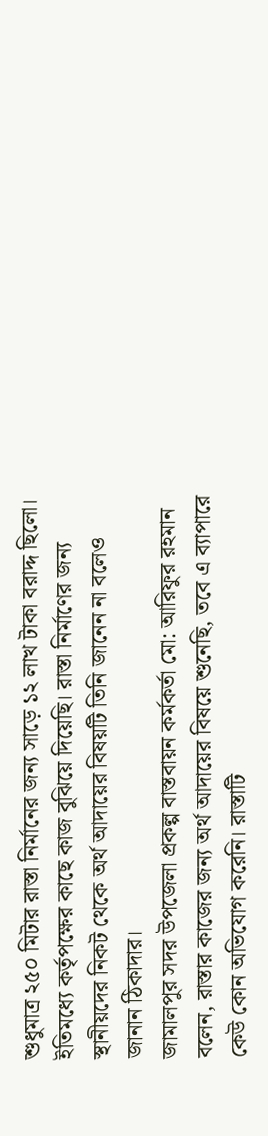শুধুমাত্র ২৫০ মিটার রাস্তা নির্মানের জন্য সাড়ে ১২ লাখ টাকা বরাদ্দ ছিলো। ইতিমধ্যে কর্তৃপক্ষের কাছে কাজ বুঝিয়ে দিয়েছি। রাস্তা নির্মাণের জন্য স্থানীয়দের নিকট থেকে অর্থ আদায়ের বিষয়টি তিনি জানেন না বলেও জানান ঠিকাদার।
জামালপুর সদর উপজেলা প্রকল্প বাস্তবায়ন কর্মকর্তা মো: আরিফুর রহমান বলেন, রাস্তার কাজের জন্য অর্থ আদায়ের বিষয়ে শুনেছি, তবে এ ব্যাপারে কেউ কোন অভিযোগ করেনি। রাস্তাটি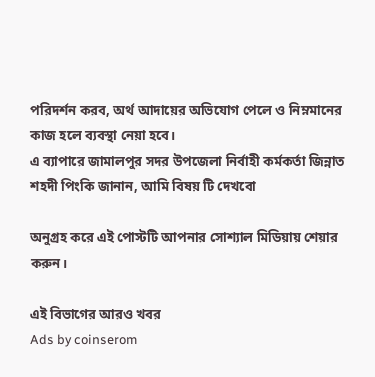পরিদর্শন করব, অর্থ আদায়ের অভিযোগ পেলে ও নিম্নমানের কাজ হলে ব্যবস্থা নেয়া হবে।
এ ব্যাপারে জামালপুর সদর উপজেলা নির্বাহী কর্মকর্তা জিন্নাত শহদী পিংকি জানান, আমি বিষয় টি দেখবো

অনুগ্রহ করে এই পোস্টটি আপনার সোশ্যাল মিডিয়ায় শেয়ার করুন।

এই বিভাগের আরও খবর
Ads by coinserom